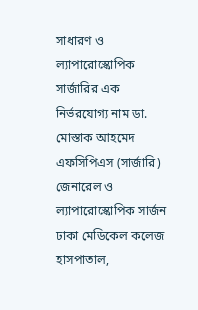সাধারণ ও ল্যাপারোস্কোপিক সার্জারির এক নির্ভরযোগ্য নাম ডা. মোস্তাক আহমেদ
এফসিপিএস (সার্জারি)
জেনারেল ও ল্যাপারোস্কোপিক সার্জন
ঢাকা মেডিকেল কলেজ হাসপাতাল,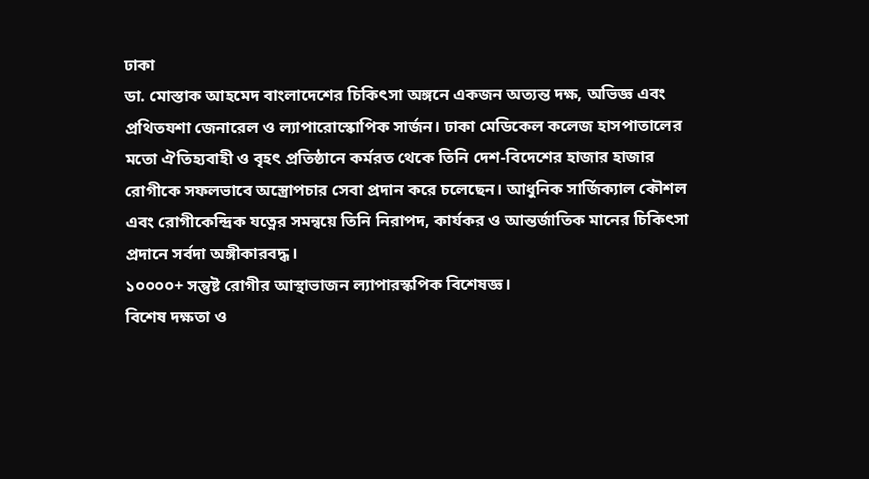ঢাকা
ডা. মোস্তাক আহমেদ বাংলাদেশের চিকিৎসা অঙ্গনে একজন অত্যন্ত দক্ষ, অভিজ্ঞ এবং প্রথিতযশা জেনারেল ও ল্যাপারোস্কোপিক সার্জন। ঢাকা মেডিকেল কলেজ হাসপাতালের মতো ঐতিহ্যবাহী ও বৃহৎ প্রতিষ্ঠানে কর্মরত থেকে তিনি দেশ-বিদেশের হাজার হাজার রোগীকে সফলভাবে অস্ত্রোপচার সেবা প্রদান করে চলেছেন। আধুনিক সার্জিক্যাল কৌশল এবং রোগীকেন্দ্রিক যত্নের সমন্বয়ে তিনি নিরাপদ, কার্যকর ও আন্তর্জাতিক মানের চিকিৎসা প্রদানে সর্বদা অঙ্গীকারবদ্ধ।
১০০০০+ সন্তুষ্ট রোগীর আস্থাভাজন ল্যাপারস্কপিক বিশেষজ্ঞ।
বিশেষ দক্ষতা ও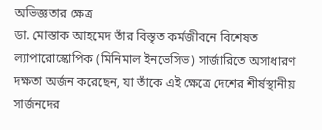অভিজ্ঞতার ক্ষেত্র
ডা. মোস্তাক আহমেদ তাঁর বিস্তৃত কর্মজীবনে বিশেষত ল্যাপারোস্কোপিক (মিনিমাল ইনভেসিভ) সার্জারিতে অসাধারণ দক্ষতা অর্জন করেছেন, যা তাঁকে এই ক্ষেত্রে দেশের শীর্ষস্থানীয় সার্জনদের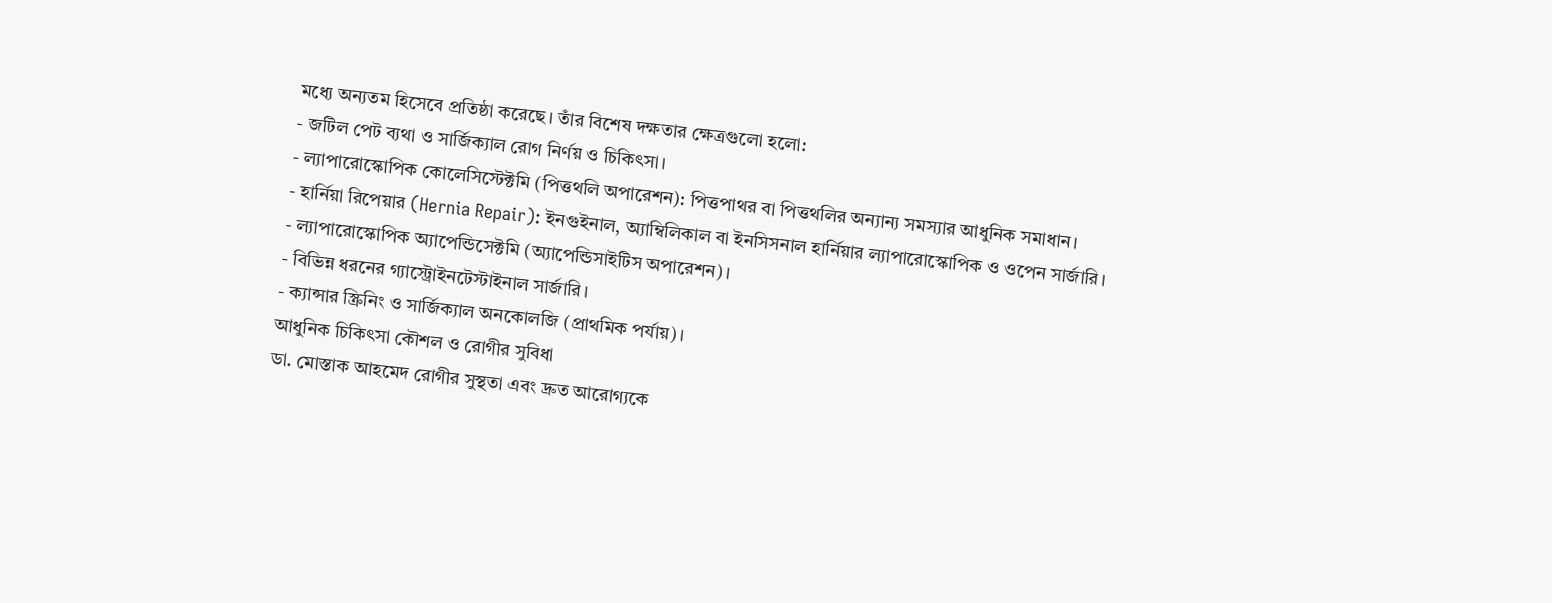মধ্যে অন্যতম হিসেবে প্রতিষ্ঠা করেছে। তাঁর বিশেষ দক্ষতার ক্ষেত্রগুলো হলো:
- জটিল পেট ব্যথা ও সার্জিক্যাল রোগ নির্ণয় ও চিকিৎসা।
- ল্যাপারোস্কোপিক কোলেসিস্টেক্টমি (পিত্তথলি অপারেশন): পিত্তপাথর বা পিত্তথলির অন্যান্য সমস্যার আধুনিক সমাধান।
- হার্নিয়া রিপেয়ার (Hernia Repair): ইনগুইনাল, অ্যাম্বিলিকাল বা ইনসিসনাল হার্নিয়ার ল্যাপারোস্কোপিক ও ওপেন সার্জারি।
- ল্যাপারোস্কোপিক অ্যাপেন্ডিসেক্টমি (অ্যাপেন্ডিসাইটিস অপারেশন)।
- বিভিন্ন ধরনের গ্যাস্ট্রোইনটেস্টাইনাল সার্জারি।
- ক্যান্সার স্ক্রিনিং ও সার্জিক্যাল অনকোলজি (প্রাথমিক পর্যায়)।
আধুনিক চিকিৎসা কৌশল ও রোগীর সুবিধা
ডা. মোস্তাক আহমেদ রোগীর সুস্থতা এবং দ্রুত আরোগ্যকে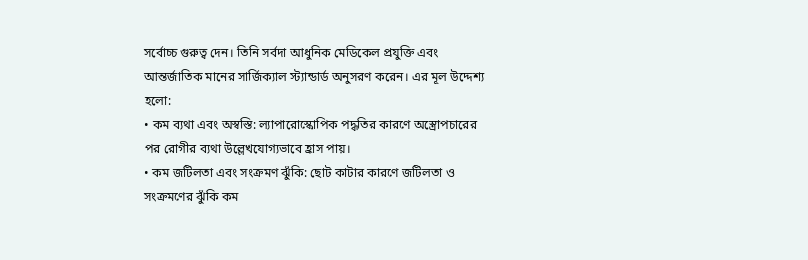সর্বোচ্চ গুরুত্ব দেন। তিনি সর্বদা আধুনিক মেডিকেল প্রযুক্তি এবং আন্তর্জাতিক মানের সার্জিক্যাল স্ট্যান্ডার্ড অনুসরণ করেন। এর মূল উদ্দেশ্য হলো:
• কম ব্যথা এবং অস্বস্তি: ল্যাপারোস্কোপিক পদ্ধতির কারণে অস্ত্রোপচারের পর রোগীর ব্যথা উল্লেখযোগ্যভাবে হ্রাস পায়।
• কম জটিলতা এবং সংক্রমণ ঝুঁকি: ছোট কাটার কারণে জটিলতা ও সংক্রমণের ঝুঁকি কম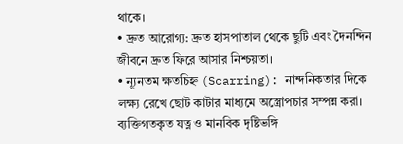থাকে।
• দ্রুত আরোগ্য: দ্রুত হাসপাতাল থেকে ছুটি এবং দৈনন্দিন জীবনে দ্রুত ফিরে আসার নিশ্চয়তা।
• ন্যূনতম ক্ষতচিহ্ন (Scarring): নান্দনিকতার দিকে লক্ষ্য রেখে ছোট কাটার মাধ্যমে অস্ত্রোপচার সম্পন্ন করা।
ব্যক্তিগতকৃত যত্ন ও মানবিক দৃষ্টিভঙ্গি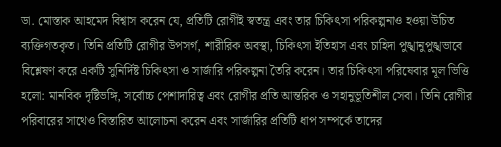ডা. মোস্তাক আহমেদ বিশ্বাস করেন যে, প্রতিটি রোগীই স্বতন্ত্র এবং তার চিকিৎসা পরিকল্পনাও হওয়া উচিত ব্যক্তিগতকৃত। তিনি প্রতিটি রোগীর উপসর্গ, শারীরিক অবস্থা, চিকিৎসা ইতিহাস এবং চাহিদা পুঙ্খানুপুঙ্খভাবে বিশ্লেষণ করে একটি সুনির্দিষ্ট চিকিৎসা ও সার্জারি পরিকল্পনা তৈরি করেন। তার চিকিৎসা পরিষেবার মূল ভিত্তি হলো: মানবিক দৃষ্টিভঙ্গি, সর্বোচ্চ পেশাদারিত্ব এবং রোগীর প্রতি আন্তরিক ও সহানুভূতিশীল সেবা। তিনি রোগীর পরিবারের সাথেও বিস্তারিত আলোচনা করেন এবং সার্জারির প্রতিটি ধাপ সম্পর্কে তাদের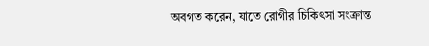অবগত করেন, যাতে রোগীর চিকিৎসা সংক্রান্ত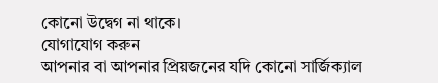কোনো উদ্বেগ না থাকে।
যোগাযোগ করুন
আপনার বা আপনার প্রিয়জনের যদি কোনো সার্জিক্যাল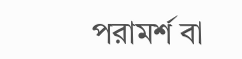পরামর্শ বা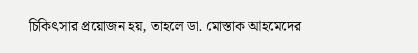চিকিৎসার প্রয়োজন হয়, তাহলে ডা. মোস্তাক আহমেদের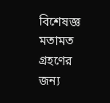বিশেষজ্ঞ মতামত গ্রহণের জন্য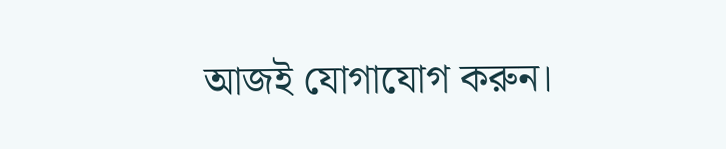আজই যোগাযোগ করুন।